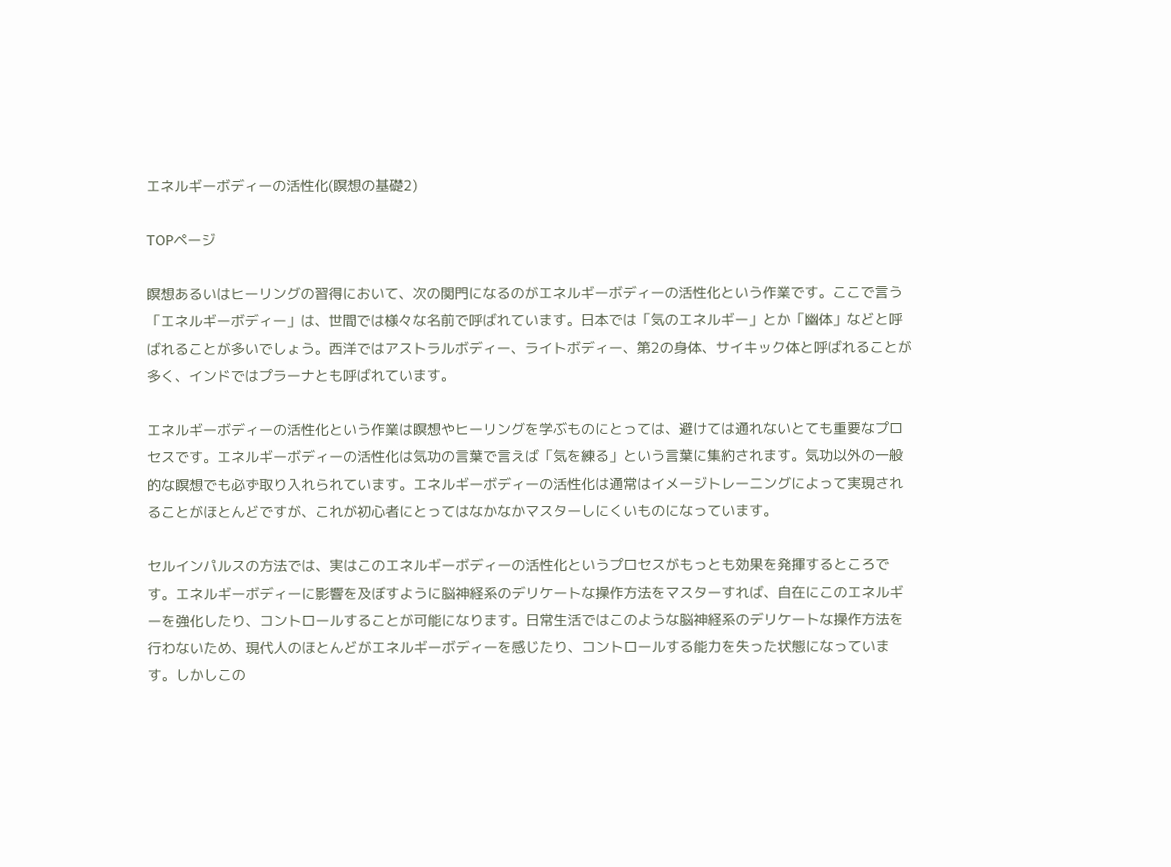エネルギーボディーの活性化(瞑想の基礎2)

TOPページ

瞑想あるいはヒーリングの習得において、次の関門になるのがエネルギーボディーの活性化という作業です。ここで言う「エネルギーボディー」は、世間では様々な名前で呼ばれています。日本では「気のエネルギー」とか「幽体」などと呼ばれることが多いでしょう。西洋ではアストラルボディー、ライトボディー、第2の身体、サイキック体と呼ばれることが多く、インドではプラーナとも呼ばれています。

エネルギーボディーの活性化という作業は瞑想やヒーリングを学ぶものにとっては、避けては通れないとても重要なプロセスです。エネルギーボディーの活性化は気功の言葉で言えば「気を練る」という言葉に集約されます。気功以外の一般的な瞑想でも必ず取り入れられています。エネルギーボディーの活性化は通常はイメージトレーニングによって実現されることがほとんどですが、これが初心者にとってはなかなかマスターしにくいものになっています。

セルインパルスの方法では、実はこのエネルギーボディーの活性化というプロセスがもっとも効果を発揮するところです。エネルギーボディーに影響を及ぼすように脳神経系のデリケートな操作方法をマスターすれば、自在にこのエネルギーを強化したり、コントロールすることが可能になります。日常生活ではこのような脳神経系のデリケートな操作方法を行わないため、現代人のほとんどがエネルギーボディーを感じたり、コントロールする能力を失った状態になっています。しかしこの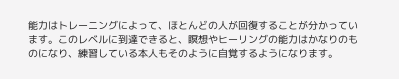能力はトレーニングによって、ほとんどの人が回復することが分かっています。このレベルに到達できると、瞑想やヒーリングの能力はかなりのものになり、練習している本人もそのように自覚するようになります。